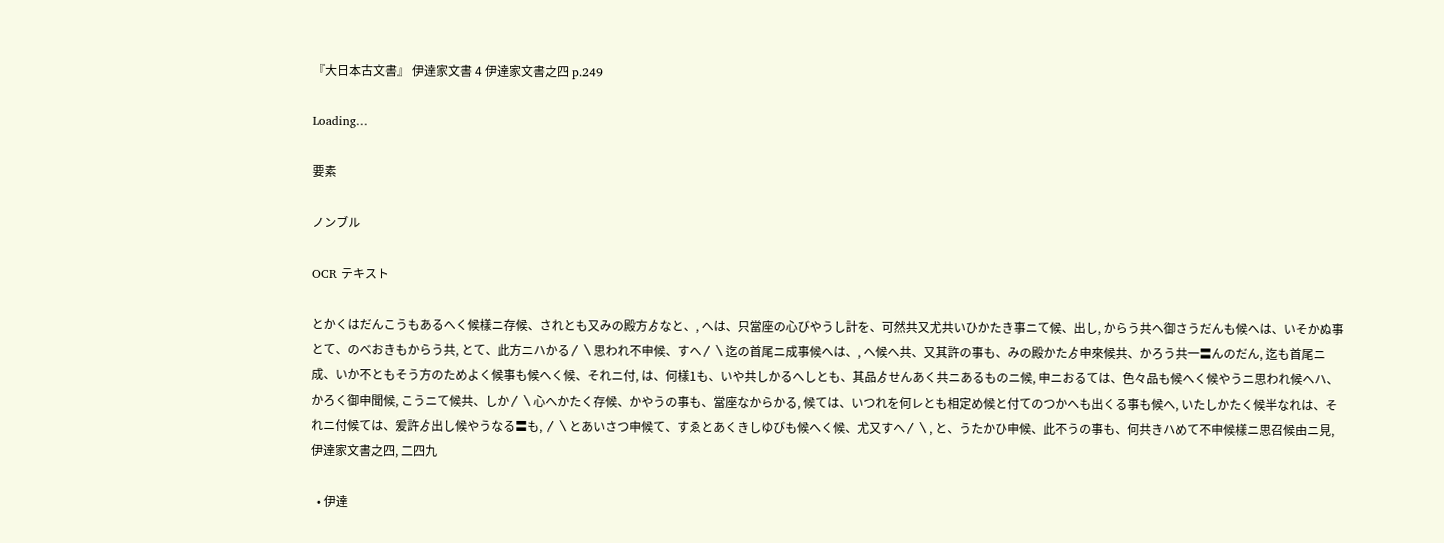『大日本古文書』 伊達家文書 4 伊達家文書之四 p.249

Loading…

要素

ノンブル

OCR テキスト

とかくはだんこうもあるへく候樣ニ存候、されとも又みの殿方ゟなと、, へは、只當座の心びやうし計を、可然共又尤共いひかたき事ニて候、出し, からう共ヘ御さうだんも候へは、いそかぬ事とて、のべおきもからう共, とて、此方ニハかる〳〵思われ不申候、すへ〳〵迄の首尾ニ成事候へは、, へ候へ共、又其許の事も、みの殿かたゟ申來候共、かろう共一〓んのだん, 迄も首尾ニ成、いか不ともそう方のためよく候事も候へく候、それニ付, は、何樣1も、いや共しかるへしとも、其品ゟせんあく共ニあるものニ候, 申ニおるては、色々品も候へく候やうニ思われ候へハ、かろく御申聞候, こうニて候共、しか〳〵心へかたく存候、かやうの事も、當座なからかる, 候ては、いつれを何レとも相定め候と付てのつかへも出くる事も候へ, いたしかたく候半なれは、それニ付候ては、爰許ゟ出し候やうなる〓も, 〳〵とあいさつ申候て、すゑとあくきしゆびも候へく候、尤又すへ〳〵, と、うたかひ申候、此不うの事も、何共きハめて不申候樣ニ思召候由ニ見, 伊達家文書之四, 二四九

  • 伊達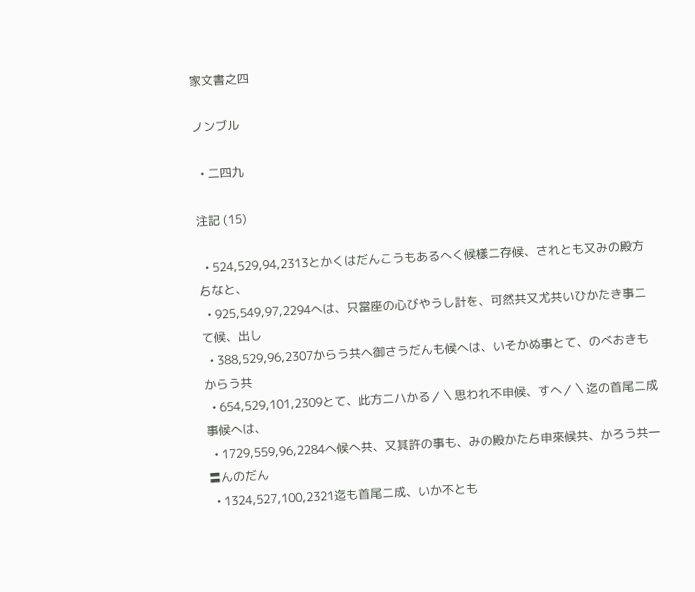家文書之四

ノンブル

  • 二四九

注記 (15)

  • 524,529,94,2313とかくはだんこうもあるへく候樣ニ存候、されとも又みの殿方ゟなと、
  • 925,549,97,2294へは、只當座の心びやうし計を、可然共又尤共いひかたき事ニて候、出し
  • 388,529,96,2307からう共ヘ御さうだんも候へは、いそかぬ事とて、のべおきもからう共
  • 654,529,101,2309とて、此方ニハかる〳〵思われ不申候、すへ〳〵迄の首尾ニ成事候へは、
  • 1729,559,96,2284へ候へ共、又其許の事も、みの殿かたゟ申來候共、かろう共一〓んのだん
  • 1324,527,100,2321迄も首尾ニ成、いか不とも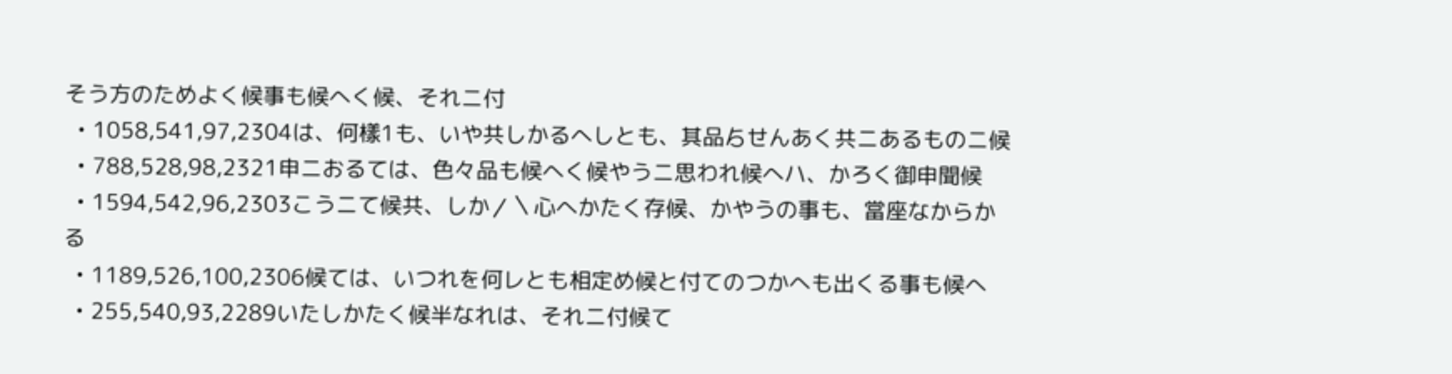そう方のためよく候事も候へく候、それニ付
  • 1058,541,97,2304は、何樣1も、いや共しかるへしとも、其品ゟせんあく共ニあるものニ候
  • 788,528,98,2321申ニおるては、色々品も候へく候やうニ思われ候へハ、かろく御申聞候
  • 1594,542,96,2303こうニて候共、しか〳〵心へかたく存候、かやうの事も、當座なからかる
  • 1189,526,100,2306候ては、いつれを何レとも相定め候と付てのつかへも出くる事も候へ
  • 255,540,93,2289いたしかたく候半なれは、それニ付候て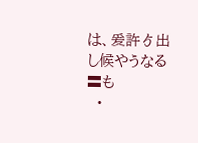は、爰許ゟ出し候やうなる〓も
  •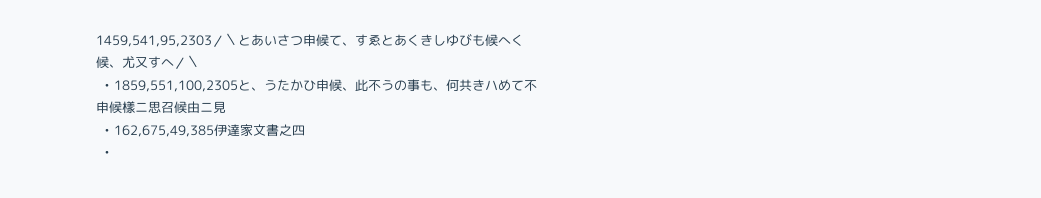1459,541,95,2303〳〵とあいさつ申候て、すゑとあくきしゆびも候へく候、尤又すへ〳〵
  • 1859,551,100,2305と、うたかひ申候、此不うの事も、何共きハめて不申候樣ニ思召候由ニ見
  • 162,675,49,385伊達家文書之四
  •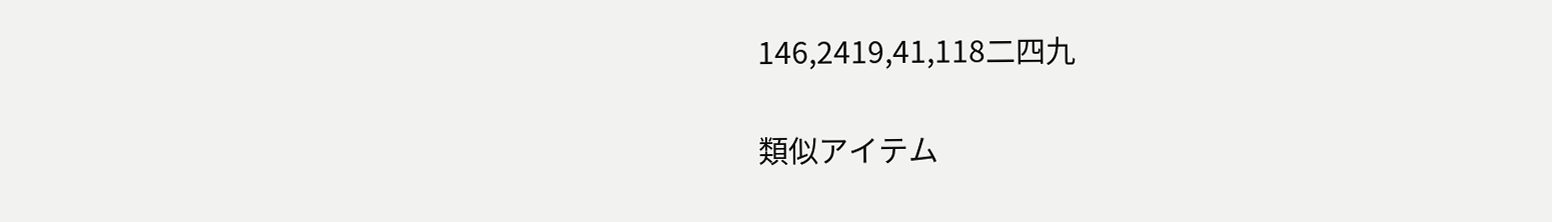146,2419,41,118二四九

類似アイテム